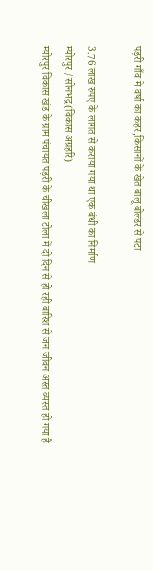पड़री गाँव मे वर्षा का कहर,किसानों के खेत बालू बोल्डर से पटा

3.76 लाख रुपए के लागत से कराया गया था एक बंधी का निर्माण
म्योरपुर /सोनभद्र(विकास अग्रहरि)
म्योरपुर विकास खंड के ग्राम पंचायत पड़री के चीखला टोला में दो दिन से हो रही बारिश से जन जीवन अस्त व्यस्त हो गया है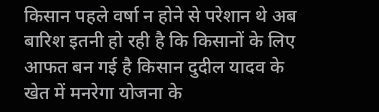किसान पहले वर्षा न होने से परेशान थे अब बारिश इतनी हो रही है कि किसानों के लिए आफत बन गई है किसान दुदील यादव के खेत में मनरेगा योजना के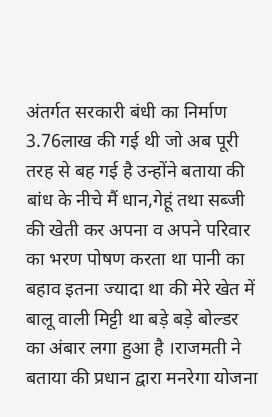अंतर्गत सरकारी बंधी का निर्माण 3.76लाख की गई थी जो अब पूरी तरह से बह गई है उन्होंने बताया की बांध के नीचे मैं धान,गेहूं तथा सब्जी की खेती कर अपना व अपने परिवार का भरण पोषण करता था पानी का बहाव इतना ज्यादा था की मेरे खेत में बालू वाली मिट्टी था बड़े बड़े बोल्डर का अंबार लगा हुआ है ।राजमती ने बताया की प्रधान द्वारा मनरेगा योजना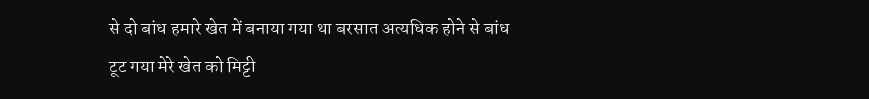से दो बांध हमारे खेत में बनाया गया था बरसात अत्यधिक होने से बांध टूट गया मेरे खेत को मिट्टी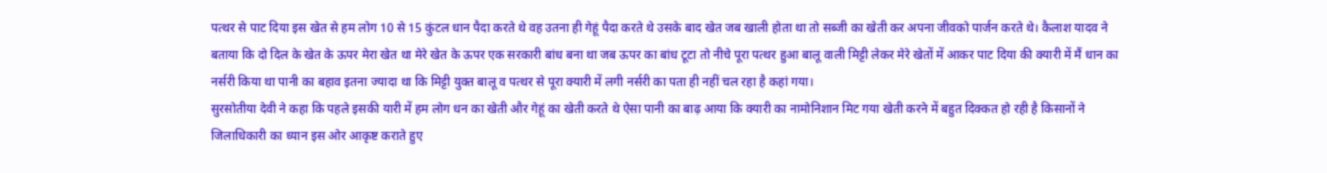पत्थर से पाट दिया इस खेत से हम लोग 10 से 15 कुंटल धान पैदा करते थे वह उतना ही गेहूं पैदा करते थे उसके बाद खेत जब खाली होता था तो सब्जी का खेती कर अपना जीवको पार्जन करते थे। कैलाश यादव ने बताया कि दो दिल के खेत के ऊपर मेरा खेत था मेरे खेत के ऊपर एक सरकारी बांध बना था जब ऊपर का बांध टूटा तो नीचे पूरा पत्थर हुआ बालू वाली मिट्टी लेकर मेरे खेतों में आकर पाट दिया की क्यारी में मैं धान का नर्सरी किया था पानी का बहाव इतना ज्यादा था कि मिट्टी युक्त बालू व पत्थर से पूरा क्यारी में लगी नर्सरी का पता ही नहीं चल रहा है कहां गया।
सुरसोतीया देवी ने कहा कि पहले इसकी यारी में हम लोग धन का खेती और गेहूं का खेती करते थे ऐसा पानी का बाढ़ आया कि क्यारी का नामोनिशान मिट गया खेती करने में बहुत दिक्कत हो रही है किसानों ने जिलाधिकारी का ध्यान इस ओर आकृष्ट कराते हुए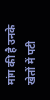मांग की है उनके खेतों में पटी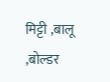मिट्टी ,बालू ,बोल्डर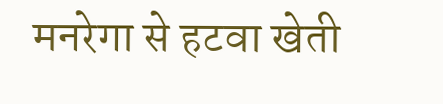मनरेगा से हटवा खेती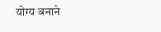योग्य बनाने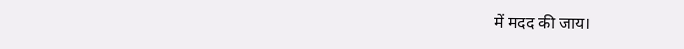में मदद की जाय।